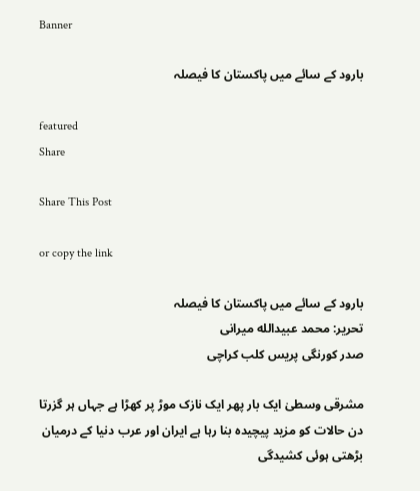Banner

بارود کے سائے میں پاکستان کا فیصلہ

featured
Share

Share This Post

or copy the link

بارود کے سائے میں پاکستان کا فیصلہ
تحریر: محمد عبیدالله میرانی
صدر کورنگی پریس کلب کراچی

مشرقی وسطیٰ ایک بار پھر ایک نازک موڑ پر کھڑا ہے جہاں ہر گزرتا دن حالات کو مزید پیچیدہ بنا رہا ہے ایران اور عرب دنیا کے درمیان بڑھتی ہوئی کشیدگی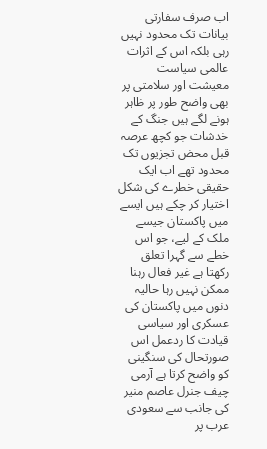اب صرف سفارتی بیانات تک محدود نہیں رہی بلکہ اس کے اثرات عالمی سیاست معیشت اور سلامتی پر بھی واضح طور پر ظاہر ہونے لگے ہیں جنگ کے خدشات جو کچھ عرصہ قبل محض تجزیوں تک محدود تھے اب ایک حقیقی خطرے کی شکل اختیار کر چکے ہیں ایسے میں پاکستان جیسے ملک کے لیے، جو اس خطے سے گہرا تعلق رکھتا ہے غیر فعال رہنا ممکن نہیں رہا حالیہ دنوں میں پاکستان کی عسکری اور سیاسی قیادت کا ردعمل اس صورتحال کی سنگینی کو واضح کرتا ہے آرمی چیف جنرل عاصم منیر کی جانب سے سعودی عرب پر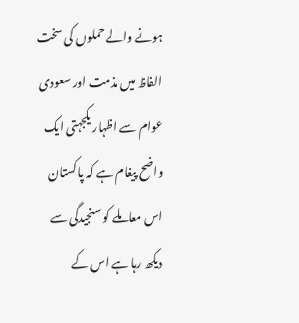ہونے والے حملوں کی سخت الفاظ میں مذمت اور سعودی عوام سے اظہار یکجہتی ایک واضح پیغام ہے کہ پاکستان اس معاملے کو سنجیدگی سے دیکھ رہا ہے اس کے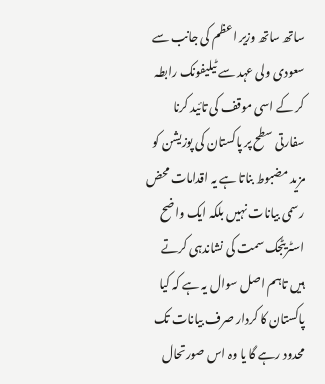ساتھ ساتھ وزیر اعظم کی جانب سے سعودی ولی عہد سے ٹیلیفونک رابطہ کر کے اسی موقف کی تائید کرنا سفارتی سطح پر پاکستان کی پوزیشن کو مزید مضبوط بناتا ہے یہ اقدامات محض رسمی بیانات نہیں بلکہ ایک واضح اسٹریٹجک سمت کی نشاندہی کرتے ہیں تاہم اصل سوال یہ ہے کہ کیا پاکستان کا کردار صرف بیانات تک محدود رہے گا یا وہ اس صورتحال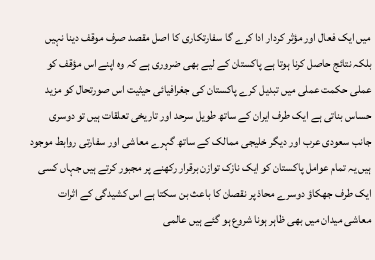میں ایک فعال اور مؤثر کردار ادا کرے گا سفارتکاری کا اصل مقصد صرف موقف دینا نہیں بلکہ نتائج حاصل کرنا ہوتا ہے پاکستان کے لیے بھی ضروری ہے کہ وہ اپنے اس مؤقف کو عملی حکمت عملی میں تبدیل کرے پاکستان کی جغرافیائی حیثیت اس صورتحال کو مزید حساس بناتی ہے ایک طرف ایران کے ساتھ طویل سرحد اور تاریخی تعلقات ہیں تو دوسری جانب سعودی عرب اور دیگر خلیجی ممالک کے ساتھ گہرے معاشی اور سفارتی روابط موجود ہیں یہ تمام عوامل پاکستان کو ایک نازک توازن برقرار رکھنے پر مجبور کرتے ہیں جہاں کسی ایک طرف جھکاؤ دوسرے محاذ پر نقصان کا باعث بن سکتا ہے اس کشیدگی کے اثرات معاشی میدان میں بھی ظاہر ہونا شروع ہو گئے ہیں عالمی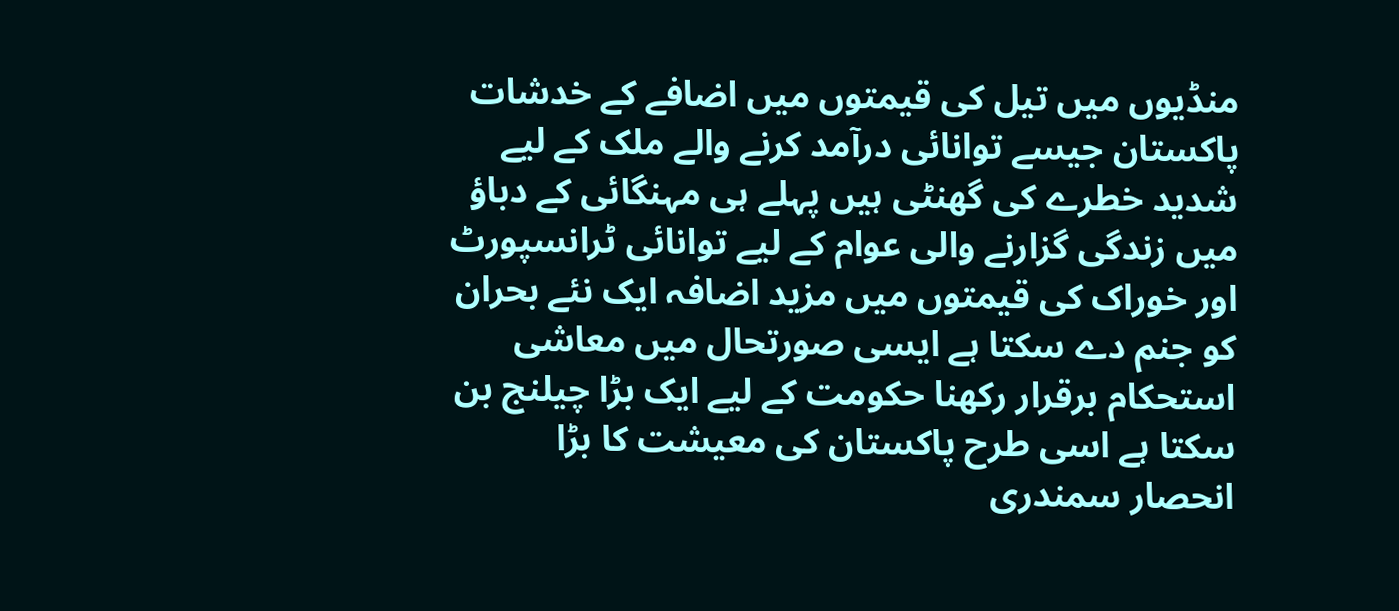منڈیوں میں تیل کی قیمتوں میں اضافے کے خدشات پاکستان جیسے توانائی درآمد کرنے والے ملک کے لیے شدید خطرے کی گھنٹی ہیں پہلے ہی مہنگائی کے دباؤ میں زندگی گزارنے والی عوام کے لیے توانائی ٹرانسپورٹ اور خوراک کی قیمتوں میں مزید اضافہ ایک نئے بحران کو جنم دے سکتا ہے ایسی صورتحال میں معاشی استحکام برقرار رکھنا حکومت کے لیے ایک بڑا چیلنج بن سکتا ہے اسی طرح پاکستان کی معیشت کا بڑا انحصار سمندری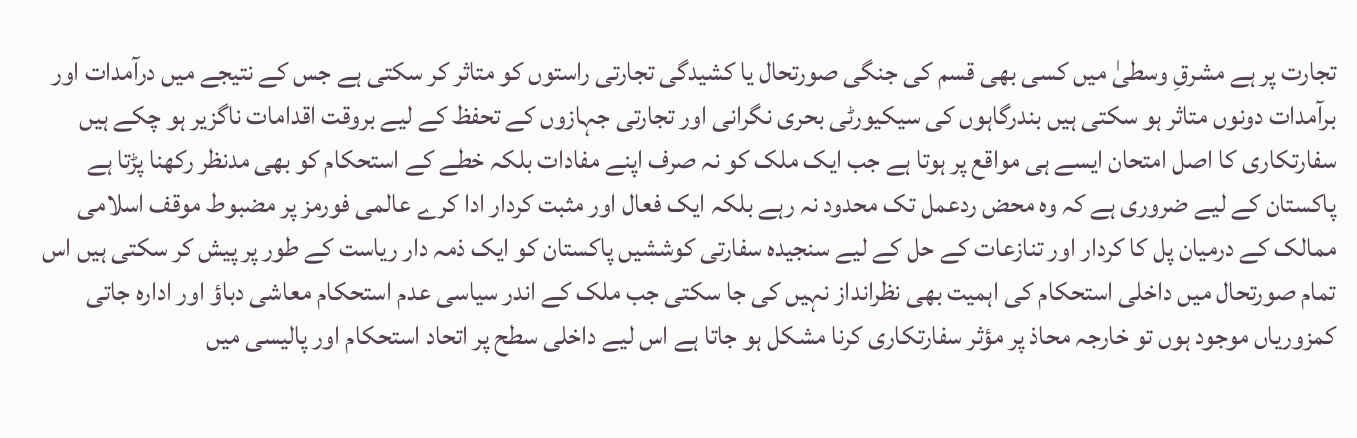تجارت پر ہے مشرقِ وسطیٰ میں کسی بھی قسم کی جنگی صورتحال یا کشیدگی تجارتی راستوں کو متاثر کر سکتی ہے جس کے نتیجے میں درآمدات اور برآمدات دونوں متاثر ہو سکتی ہیں بندرگاہوں کی سیکیورٹی بحری نگرانی اور تجارتی جہازوں کے تحفظ کے لیے بروقت اقدامات ناگزیر ہو چکے ہیں سفارتکاری کا اصل امتحان ایسے ہی مواقع پر ہوتا ہے جب ایک ملک کو نہ صرف اپنے مفادات بلکہ خطے کے استحکام کو بھی مدنظر رکھنا پڑتا ہے پاکستان کے لیے ضروری ہے کہ وہ محض ردعمل تک محدود نہ رہے بلکہ ایک فعال اور مثبت کردار ادا کرے عالمی فورمز پر مضبوط موقف اسلامی ممالک کے درمیان پل کا کردار اور تنازعات کے حل کے لیے سنجیدہ سفارتی کوششیں پاکستان کو ایک ذمہ دار ریاست کے طور پر پیش کر سکتی ہیں اس تمام صورتحال میں داخلی استحکام کی اہمیت بھی نظرانداز نہیں کی جا سکتی جب ملک کے اندر سیاسی عدم استحکام معاشی دباؤ اور ادارہ جاتی کمزوریاں موجود ہوں تو خارجہ محاذ پر مؤثر سفارتکاری کرنا مشکل ہو جاتا ہے اس لیے داخلی سطح پر اتحاد استحکام اور پالیسی میں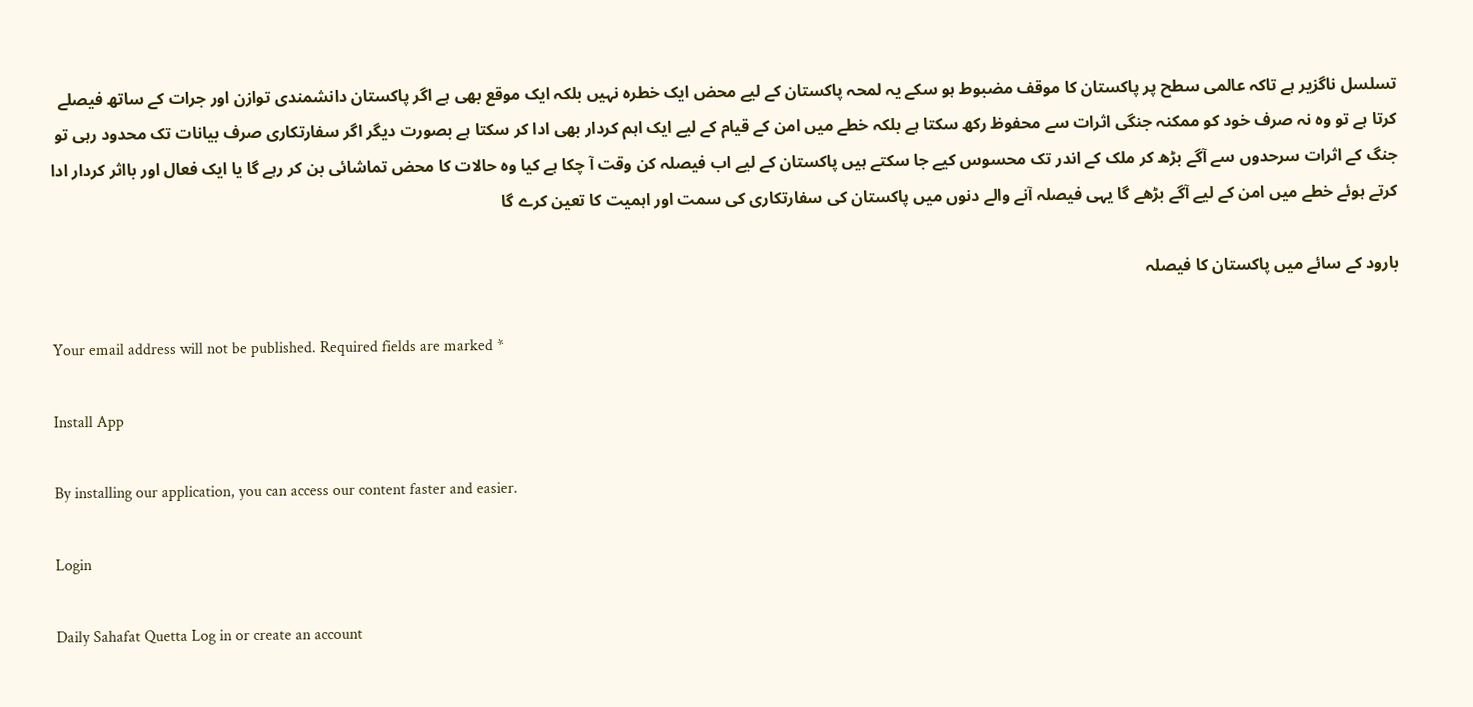تسلسل ناگزیر ہے تاکہ عالمی سطح پر پاکستان کا موقف مضبوط ہو سکے یہ لمحہ پاکستان کے لیے محض ایک خطرہ نہیں بلکہ ایک موقع بھی ہے اگر پاکستان دانشمندی توازن اور جرات کے ساتھ فیصلے کرتا ہے تو وہ نہ صرف خود کو ممکنہ جنگی اثرات سے محفوظ رکھ سکتا ہے بلکہ خطے میں امن کے قیام کے لیے ایک اہم کردار بھی ادا کر سکتا ہے بصورت دیگر اگر سفارتکاری صرف بیانات تک محدود رہی تو جنگ کے اثرات سرحدوں سے آگے بڑھ کر ملک کے اندر تک محسوس کیے جا سکتے ہیں پاکستان کے لیے اب فیصلہ کن وقت آ چکا ہے کیا وہ حالات کا محض تماشائی بن کر رہے گا یا ایک فعال اور بااثر کردار ادا کرتے ہوئے خطے میں امن کے لیے آگے بڑھے گا یہی فیصلہ آنے والے دنوں میں پاکستان کی سفارتکاری کی سمت اور اہمیت کا تعین کرے گا

بارود کے سائے میں پاکستان کا فیصلہ

Your email address will not be published. Required fields are marked *

Install App

By installing our application, you can access our content faster and easier.

Login

Daily Sahafat Quetta Log in or create an account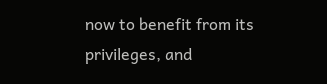now to benefit from its privileges, and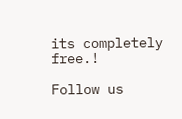its completely free.!

Follow us